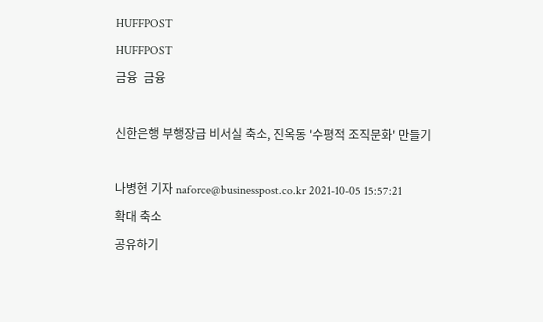HUFFPOST
HUFFPOST
금융  금융

신한은행 부행장급 비서실 축소, 진옥동 '수평적 조직문화' 만들기

나병현 기자 naforce@businesspost.co.kr 2021-10-05 15:57:21
확대 축소
공유하기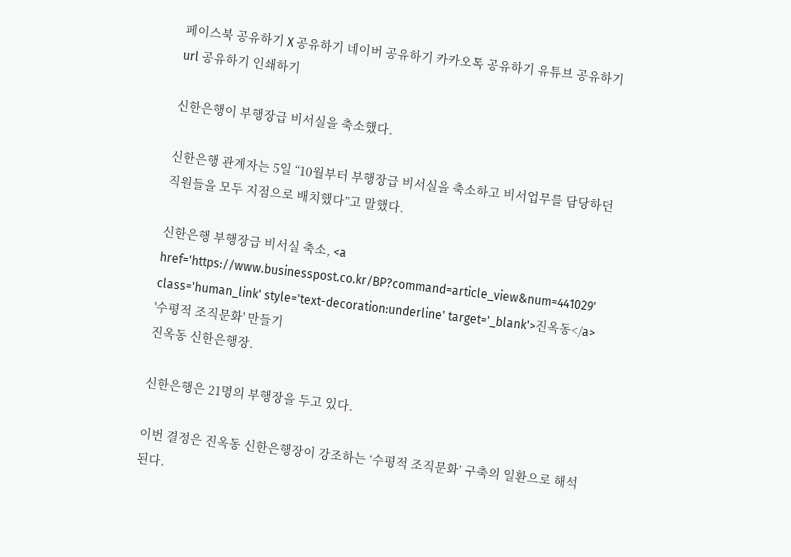페이스북 공유하기 X 공유하기 네이버 공유하기 카카오톡 공유하기 유튜브 공유하기 url 공유하기 인쇄하기

신한은행이 부행장급 비서실을 축소했다.

신한은행 관계자는 5일 “10월부터 부행장급 비서실을 축소하고 비서업무를 담당하던 직원들을 모두 지점으로 배치했다”고 말했다.

신한은행 부행장급 비서실 축소, <a href='https://www.businesspost.co.kr/BP?command=article_view&num=441029' class='human_link' style='text-decoration:underline' target='_blank'>진옥동</a> '수평적 조직문화' 만들기
진옥동 신한은행장.

신한은행은 21명의 부행장을 두고 있다.

이번 결정은 진옥동 신한은행장이 강조하는 ‘수평적 조직문화’ 구축의 일환으로 해석된다.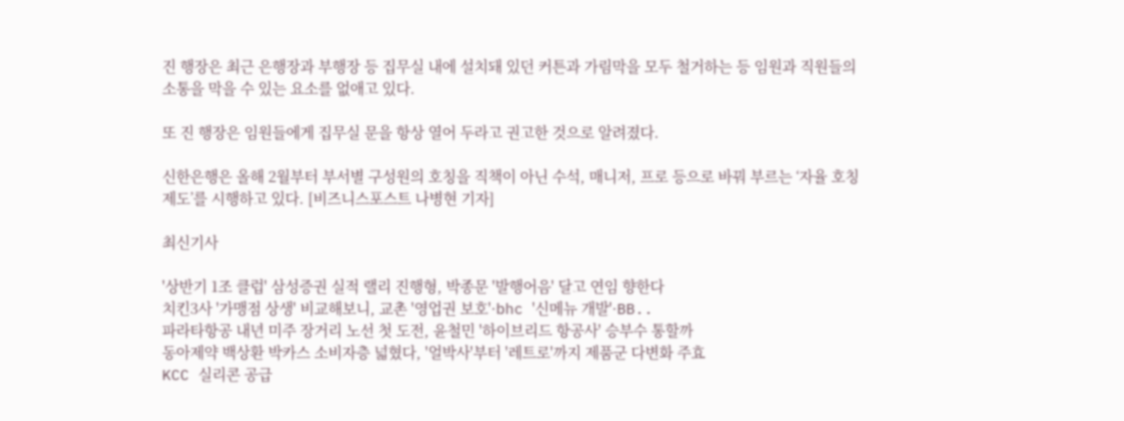진 행장은 최근 은행장과 부행장 등 집무실 내에 설치돼 있던 커튼과 가림막을 모두 철거하는 등 임원과 직원들의 소통을 막을 수 있는 요소를 없애고 있다.

또 진 행장은 임원들에게 집무실 문을 항상 열어 두라고 권고한 것으로 알려졌다.

신한은행은 올해 2월부터 부서별 구성원의 호칭을 직책이 아닌 수석, 매니저, 프로 등으로 바꿔 부르는 ‘자율 호칭제도’를 시행하고 있다. [비즈니스포스트 나병현 기자]

최신기사

'상반기 1조 클럽' 삼성증권 실적 랠리 진행형, 박종문 '발행어음' 달고 연임 향한다
치킨3사 '가맹점 상생' 비교해보니, 교촌 '영업권 보호'·bhc '신메뉴 개발'·BB..
파라타항공 내년 미주 장거리 노선 첫 도전, 윤철민 '하이브리드 항공사' 승부수 통할까
동아제약 백상환 박카스 소비자층 넓혔다, '얼박사'부터 '레트로'까지 제품군 다변화 주효
KCC 실리콘 공급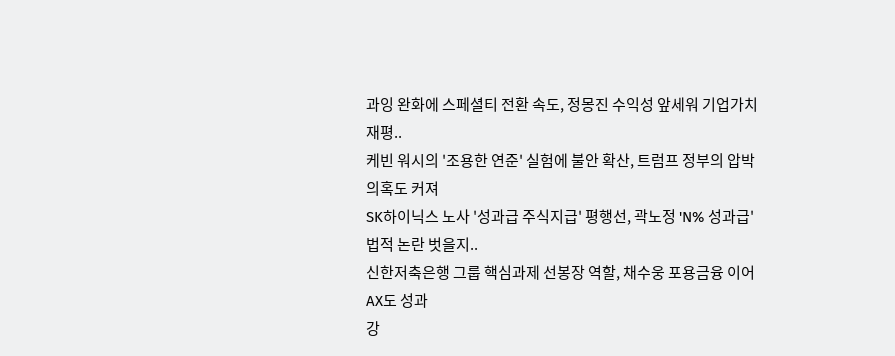과잉 완화에 스페셜티 전환 속도, 정몽진 수익성 앞세워 기업가치 재평..
케빈 워시의 '조용한 연준' 실험에 불안 확산, 트럼프 정부의 압박 의혹도 커져
SK하이닉스 노사 '성과급 주식지급' 평행선, 곽노정 'N% 성과급' 법적 논란 벗을지..
신한저축은행 그룹 핵심과제 선봉장 역할, 채수웅 포용금융 이어 AX도 성과
강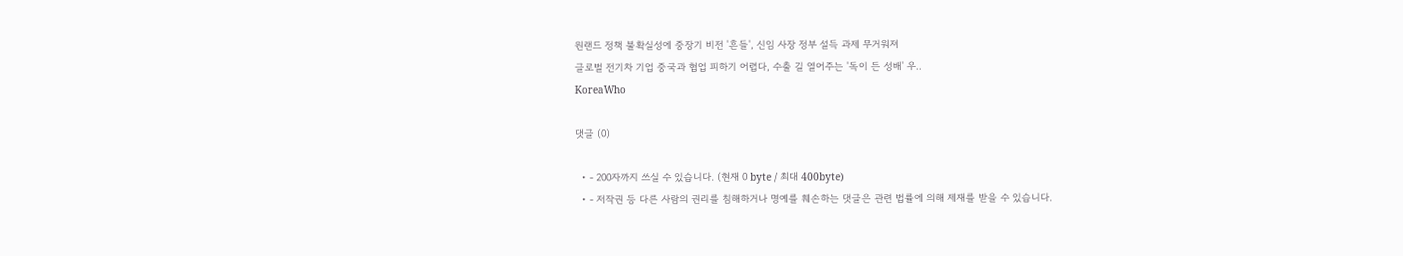원랜드 정책 불확실성에 중장기 비전 '흔들', 신임 사장 정부 설득 과제 무거워져
글로벌 전기차 기업 중국과 협업 피하기 어렵다, 수출 길 열어주는 '독이 든 성배' 우..
KoreaWho

댓글 (0)

  • - 200자까지 쓰실 수 있습니다. (현재 0 byte / 최대 400byte)
  • - 저작권 등 다른 사람의 권리를 침해하거나 명예를 훼손하는 댓글은 관련 법률에 의해 제재를 받을 수 있습니다.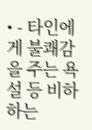• - 타인에게 불쾌감을 주는 욕설 등 비하하는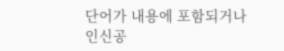단어가 내용에 포함되거나 인신공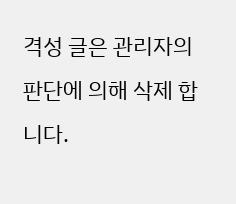격성 글은 관리자의 판단에 의해 삭제 합니다.